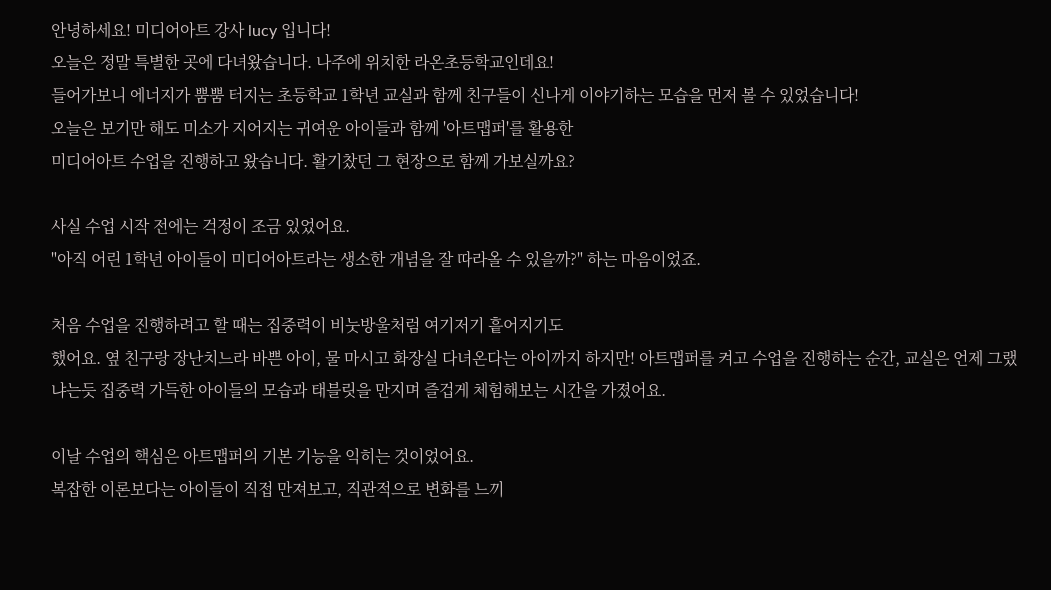안녕하세요! 미디어아트 강사 lucy 입니다!
오늘은 정말 특별한 곳에 다녀왔습니다. 나주에 위치한 라온초등학교인데요!
들어가보니 에너지가 뿜뿜 터지는 초등학교 1학년 교실과 함께 친구들이 신나게 이야기하는 모습을 먼저 볼 수 있었습니다!
오늘은 보기만 해도 미소가 지어지는 귀여운 아이들과 함께 '아트맵퍼'를 활용한
미디어아트 수업을 진행하고 왔습니다. 활기찼던 그 현장으로 함께 가보실까요?

사실 수업 시작 전에는 걱정이 조금 있었어요.
"아직 어린 1학년 아이들이 미디어아트라는 생소한 개념을 잘 따라올 수 있을까?" 하는 마음이었죠.

처음 수업을 진행하려고 할 때는 집중력이 비눗방울처럼 여기저기 흩어지기도
했어요. 옆 친구랑 장난치느라 바쁜 아이, 물 마시고 화장실 다녀온다는 아이까지 하지만! 아트맵퍼를 켜고 수업을 진행하는 순간, 교실은 언제 그랬냐는듯 집중력 가득한 아이들의 모습과 태블릿을 만지며 즐겁게 체험해보는 시간을 가졌어요.

이날 수업의 핵심은 아트맵퍼의 기본 기능을 익히는 것이었어요.
복잡한 이론보다는 아이들이 직접 만져보고, 직관적으로 변화를 느끼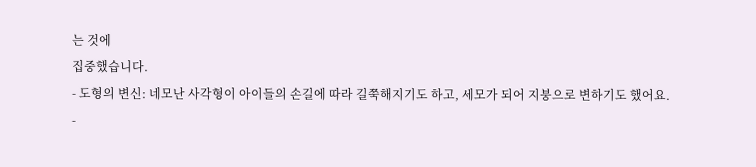는 것에
집중했습니다.
- 도형의 변신: 네모난 사각형이 아이들의 손길에 따라 길쭉해지기도 하고, 세모가 되어 지붕으로 변하기도 했어요.
-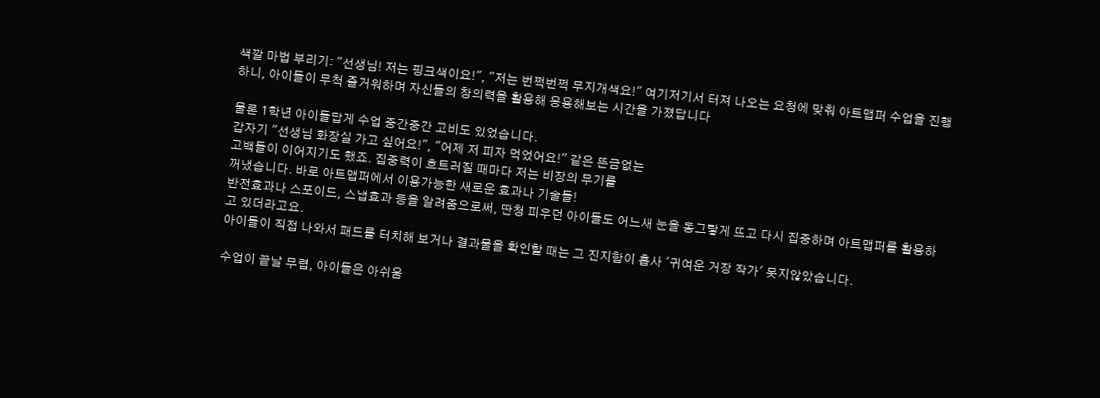색깔 마법 부리기: "선생님! 저는 핑크색이요!", "저는 번쩍번쩍 무지개색요!" 여기저기서 터져 나오는 요청에 맞춰 아트맵퍼 수업을 진행하니, 아이들이 무척 즐거워하며 자신들의 창의력을 활용해 응용해보는 시간을 가졌답니다

물론 1학년 아이들답게 수업 중간중간 고비도 있었습니다.
갑자기 "선생님 화장실 가고 싶어요!", "어제 저 피자 먹었어요!" 같은 뜬금없는
고백들이 이어지기도 했죠. 집중력이 흐트러질 때마다 저는 비장의 무기를
꺼냈습니다. 바로 아트맵퍼에서 이용가능한 새로운 효과나 기술들!
반전효과나 스포이드, 스냅효과 등을 알려줌으로써, 딴청 피우던 아이들도 어느새 눈을 동그랗게 뜨고 다시 집중하며 아트맵퍼를 활용하고 있더라고요.
아이들이 직접 나와서 패드를 터치해 보거나 결과물을 확인할 때는 그 진지함이 흡사 '귀여운 거장 작가' 못지않았습니다.

수업이 끝날 무렵, 아이들은 아쉬움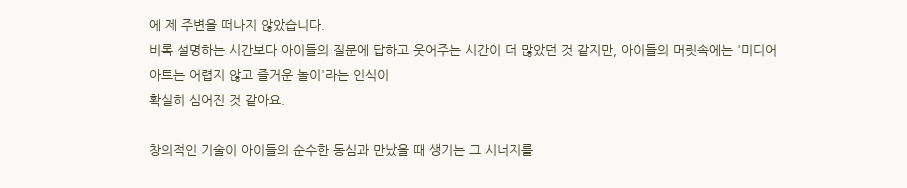에 제 주변을 떠나지 않았습니다.
비록 설명하는 시간보다 아이들의 질문에 답하고 웃어주는 시간이 더 많았던 것 같지만, 아이들의 머릿속에는 '미디어아트는 어렵지 않고 즐거운 놀이'라는 인식이
확실히 심어진 것 같아요.

창의적인 기술이 아이들의 순수한 동심과 만났을 때 생기는 그 시너지를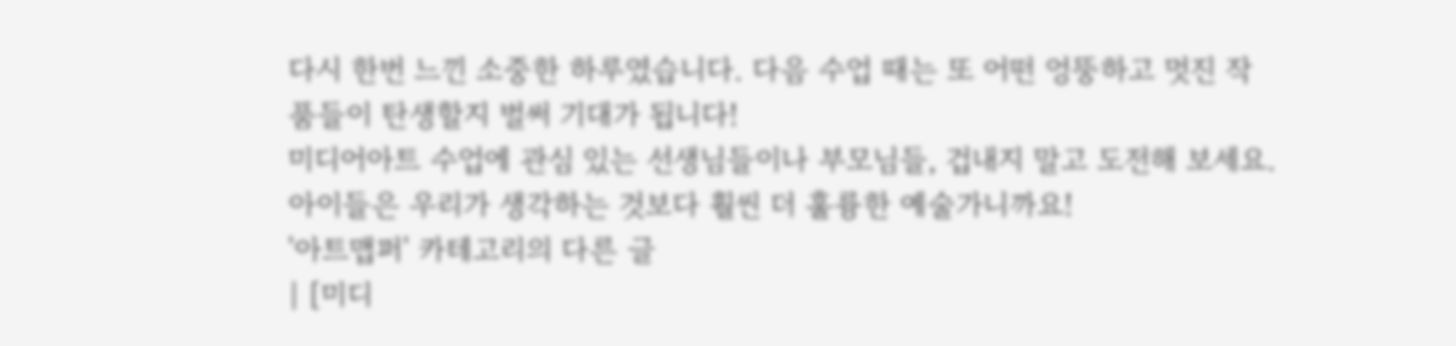다시 한번 느낀 소중한 하루였습니다. 다음 수업 때는 또 어떤 엉뚱하고 멋진 작품들이 탄생할지 벌써 기대가 됩니다!
미디어아트 수업에 관심 있는 선생님들이나 부모님들, 겁내지 말고 도전해 보세요. 아이들은 우리가 생각하는 것보다 훨씬 더 훌륭한 예술가니까요!
'아트맵퍼' 카테고리의 다른 글
| [미디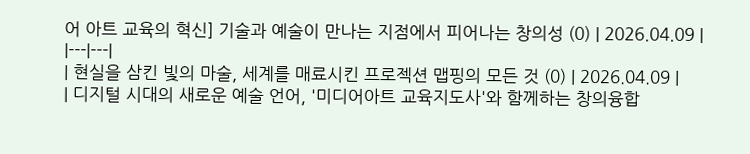어 아트 교육의 혁신] 기술과 예술이 만나는 지점에서 피어나는 창의성 (0) | 2026.04.09 |
|---|---|
| 현실을 삼킨 빛의 마술, 세계를 매료시킨 프로젝션 맵핑의 모든 것 (0) | 2026.04.09 |
| 디지털 시대의 새로운 예술 언어, '미디어아트 교육지도사'와 함께하는 창의융합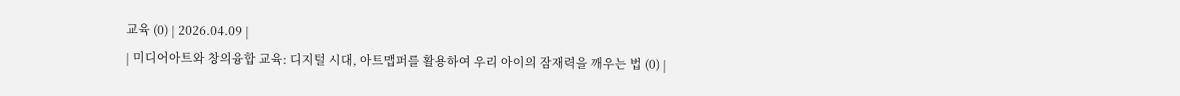교육 (0) | 2026.04.09 |
| 미디어아트와 창의융합 교육: 디지털 시대, 아트맵퍼를 활용하여 우리 아이의 잠재력을 깨우는 법 (0) |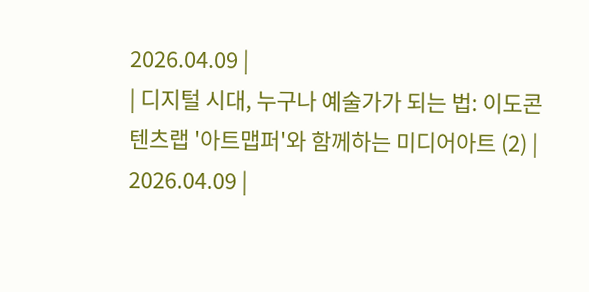2026.04.09 |
| 디지털 시대, 누구나 예술가가 되는 법: 이도콘텐츠랩 '아트맵퍼'와 함께하는 미디어아트 (2) | 2026.04.09 |